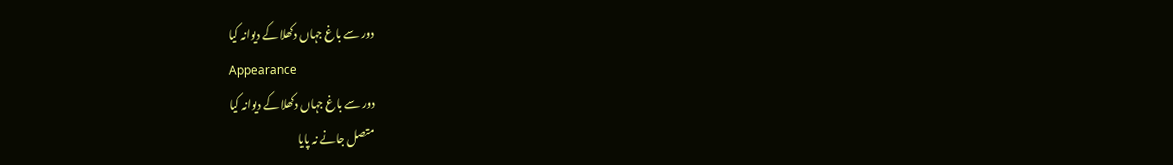دور سے باغ جہاں دکھلا کے دیوانہ کیا
Appearance
دور سے باغ جہاں دکھلا کے دیوانہ کیا
متصل جانے نہ پایا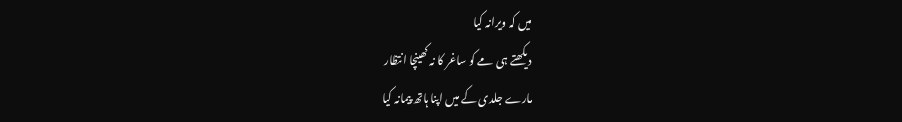میں کہ ویرانہ کیا
دیکھتے ہی مے کو ساغر کا نہ کھینچا انتظار
مارے جلدی کے میں اپنا ہاتھ پیمانہ کیا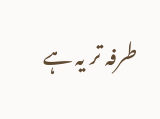طرفہ تر یہ ہے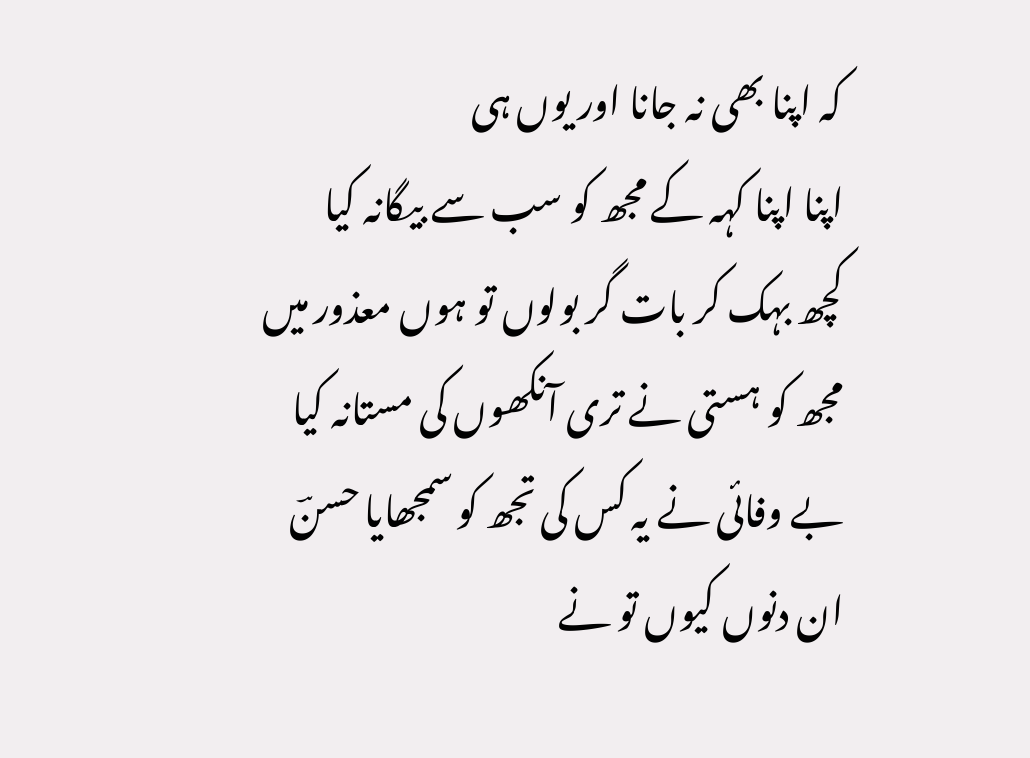کہ اپنا بھی نہ جانا اور یوں ہی
اپنا اپنا کہہ کے مجھ کو سب سے بیگانہ کیا
کچھ بہک کر بات گر بولوں تو ہوں معذور میں
مجھ کو ہستی نے تری آنکھوں کی مستانہ کیا
بے وفائی نے یہ کس کی تجھ کو سمجھایا حسنؔ
ان دنوں کیوں تو نے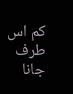کم اس طرف جانا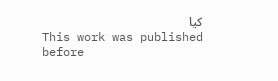کیا
This work was published before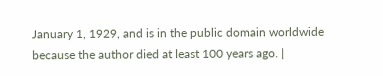January 1, 1929, and is in the public domain worldwide because the author died at least 100 years ago. |